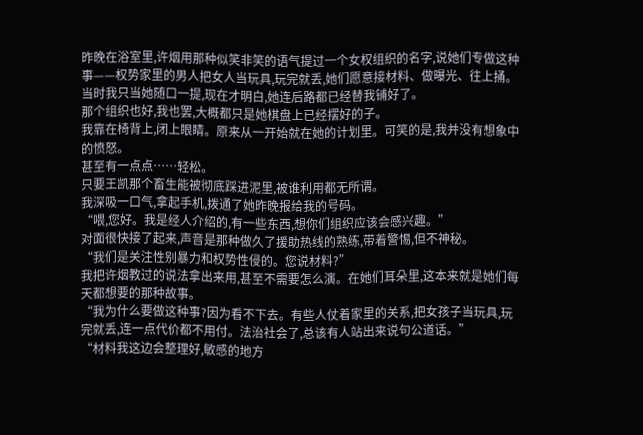昨晚在浴室里,许烟用那种似笑非笑的语气提过一个女权组织的名字,说她们专做这种事——权势家里的男人把女人当玩具,玩完就丢,她们愿意接材料、做曝光、往上捅。
当时我只当她随口一提,现在才明白,她连后路都已经替我铺好了。
那个组织也好,我也罢,大概都只是她棋盘上已经摆好的子。
我靠在椅背上,闭上眼睛。原来从一开始就在她的计划里。可笑的是,我并没有想象中的愤怒。
甚至有一点点……轻松。
只要王凯那个畜生能被彻底踩进泥里,被谁利用都无所谓。
我深吸一口气,拿起手机,拨通了她昨晚报给我的号码。
“喂,您好。我是经人介绍的,有一些东西,想你们组织应该会感兴趣。”
对面很快接了起来,声音是那种做久了援助热线的熟练,带着警惕,但不神秘。
“我们是关注性别暴力和权势性侵的。您说材料?”
我把许烟教过的说法拿出来用,甚至不需要怎么演。在她们耳朵里,这本来就是她们每天都想要的那种故事。
“我为什么要做这种事?因为看不下去。有些人仗着家里的关系,把女孩子当玩具,玩完就丢,连一点代价都不用付。法治社会了,总该有人站出来说句公道话。”
“材料我这边会整理好,敏感的地方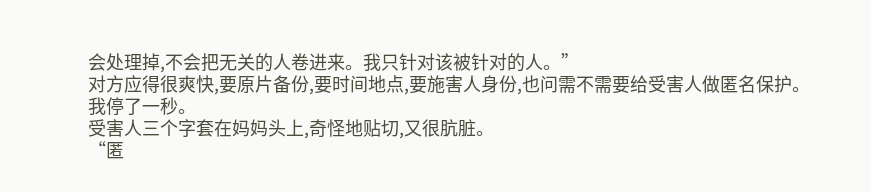会处理掉,不会把无关的人卷进来。我只针对该被针对的人。”
对方应得很爽快,要原片备份,要时间地点,要施害人身份,也问需不需要给受害人做匿名保护。
我停了一秒。
受害人三个字套在妈妈头上,奇怪地贴切,又很肮脏。
“匿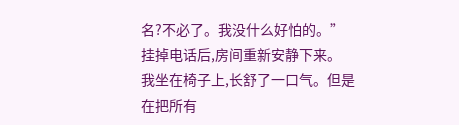名?不必了。我没什么好怕的。”
挂掉电话后,房间重新安静下来。
我坐在椅子上,长舒了一口气。但是在把所有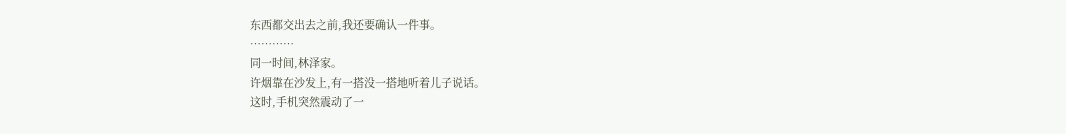东西都交出去之前,我还要确认一件事。
…………
同一时间,林泽家。
许烟靠在沙发上,有一搭没一搭地听着儿子说话。
这时,手机突然震动了一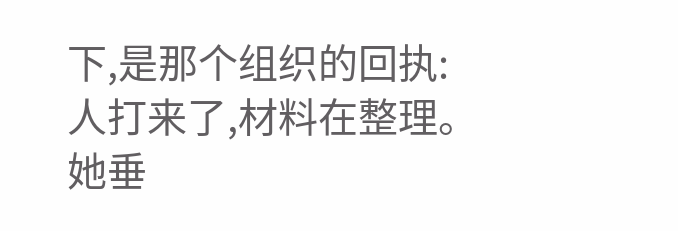下,是那个组织的回执:人打来了,材料在整理。
她垂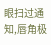眼扫过通知,唇角极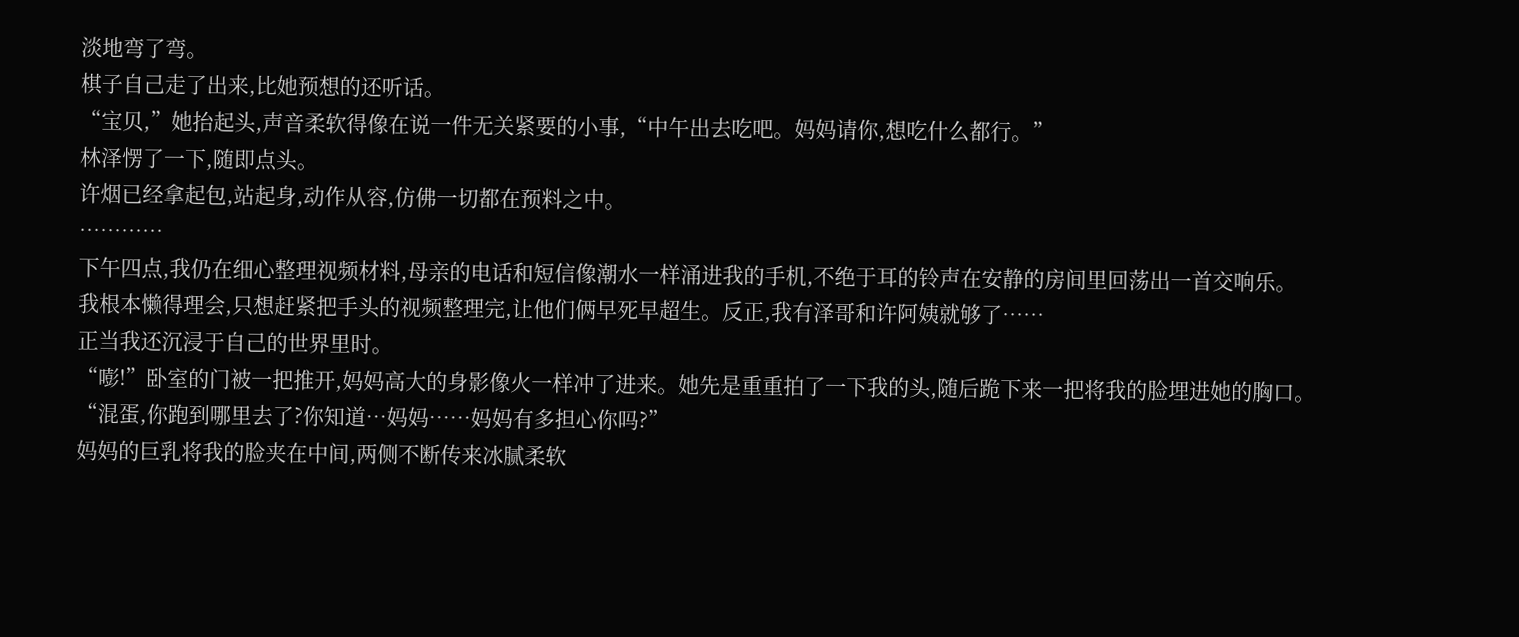淡地弯了弯。
棋子自己走了出来,比她预想的还听话。
“宝贝,”她抬起头,声音柔软得像在说一件无关紧要的小事,“中午出去吃吧。妈妈请你,想吃什么都行。”
林泽愣了一下,随即点头。
许烟已经拿起包,站起身,动作从容,仿佛一切都在预料之中。
…………
下午四点,我仍在细心整理视频材料,母亲的电话和短信像潮水一样涌进我的手机,不绝于耳的铃声在安静的房间里回荡出一首交响乐。
我根本懒得理会,只想赶紧把手头的视频整理完,让他们俩早死早超生。反正,我有泽哥和许阿姨就够了……
正当我还沉浸于自己的世界里时。
“嘭!”卧室的门被一把推开,妈妈高大的身影像火一样冲了进来。她先是重重拍了一下我的头,随后跪下来一把将我的脸埋进她的胸口。
“混蛋,你跑到哪里去了?你知道…妈妈……妈妈有多担心你吗?”
妈妈的巨乳将我的脸夹在中间,两侧不断传来冰腻柔软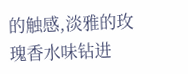的触感,淡雅的玫瑰香水味钻进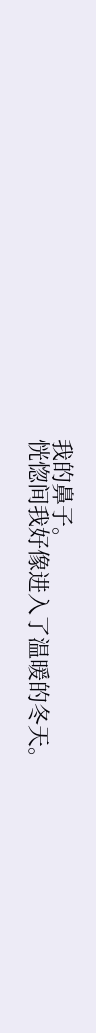我的鼻子。
恍惚间我好像进入了温暖的冬天。